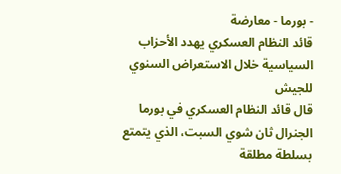- بورما - معارضة
قائد النظام العسكري يهدد الأحزاب السياسية خلال الاستعراض السنوي للجيش
قال قائد النظام العسكري في بورما الجنرال ثان شوي السبت، الذي يتمتع بسلطة مطلقة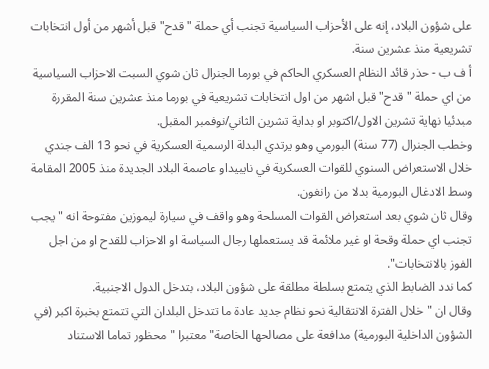على شؤون البلاد، إنه على الأحزاب السياسية تجنب أي حملة "قدح" قبل أشهر من أول انتخابات تشريعية منذ عشرين سنة.
أ ف ب - حذر قائد النظام العسكري الحاكم في بورما الجنرال ثان شوي السبت الاحزاب السياسية من اي حملة "قدح" قبل اشهر من اول انتخابات تشريعية في بورما منذ عشرين سنة المقررة مبدئيا نهاية تشرين الاول/اكتوبر او بداية تشرين الثاني/نوفمبر المقبل.
وخطب الجنرال (77 سنة) البورمي وهو يرتدي البدلة الرسمية العسكرية في نحو 13 الف جندي خلال الاستعراض السنوي للقوات العسكرية في نايبيداو عاصمة البلاد الجديدة منذ 2005 المقامة وسط الادغال البورمية بدلا من رانغون.
وقال ثان شوي بعد استعراض القوات المسلحة وهو واقف في سيارة ليموزين مفتوحة انه "يجب تجنب اي حملة وقحة او غير ملائمة قد يستعملها رجال السياسة او الاحزاب للقدح او من اجل الفوز بالانتخابات".
كما ندد الضابط الذي يتمتع بسلطة مطلقة على شؤون البلاد، بتدخل الدول الاجنبية.
وقال ان "خلال الفترة الانتقالية نحو نظام جديد عادة ما تتدخل البلدان التي تتمتع بخبرة اكبر (في الشؤون الداخلية البورمية) مدافعة على مصالحها الخاصة" معتبرا "محظور تماما الاستناد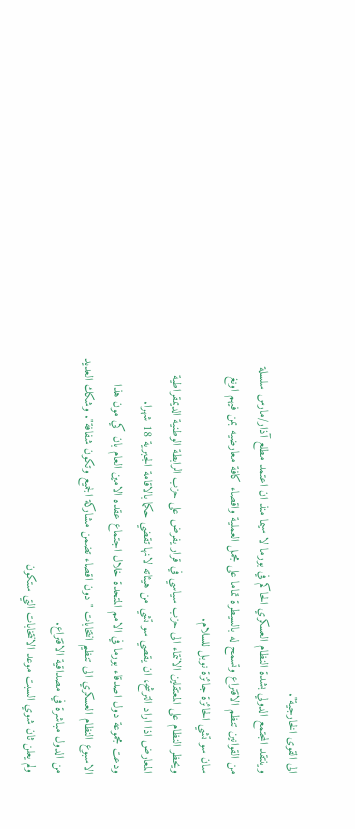الى القوى الخارجية".
وينتقد المجتمع الدولي بشدة النظام العسكري الحاكم في بورما لا سيما منذ ان اعتمد مطلع آذار/مارس سلسلة من القوانين تنظم الاقتراع وتسمح له بالسيطرة تماما على مجمل العملية واقصاء كافة معارضيه بمن فيهم اونغ سان سو تشي الحائزة جائزة نوبل للسلام.
ويحظر النظام على المعتقلين الانتماء الى حزب سياسي في قرار يفرض على حزب الرابطة الوطنية الديمقراطية المعارض اذا اراد الترشح، ان يقصي سو تشي من هيئاته لانها تقضي حكما بالاقامة الجبرية 18 شهرا.
ودعت مجموعة دول اصدقاء بورما في الامم المتحدة خلال اجتماع عقده الامين العام بان كي مون هذا الاسبوع النظام العسكري الى تنظيم انتخابات "دون اقصاء تضمن مشاركة الجميع وتكون شفافة". وشكك العديد من الدول مباشرة في مصداقية الاقتراع.
ولم يعلن ثان شوي السبت موعد الانتخابات التي ستكون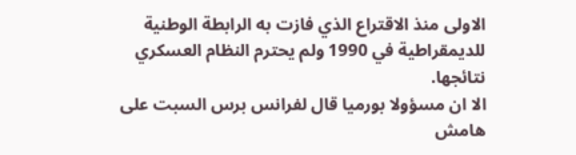الاولى منذ الاقتراع الذي فازت به الرابطة الوطنية للديمقراطية في 1990 ولم يحترم النظام العسكري نتائجها.
الا ان مسؤولا بورميا قال لفرانس برس السبت على هامش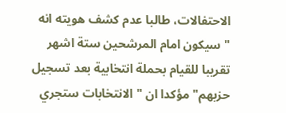الاحتفالات، طالبا عدم كشف هويته انه "سيكون امام المرشحين ستة اشهر تقريبا للقيام بحملة انتخابية بعد تسجيل حزبهم" مؤكدا ان "الانتخابات ستجري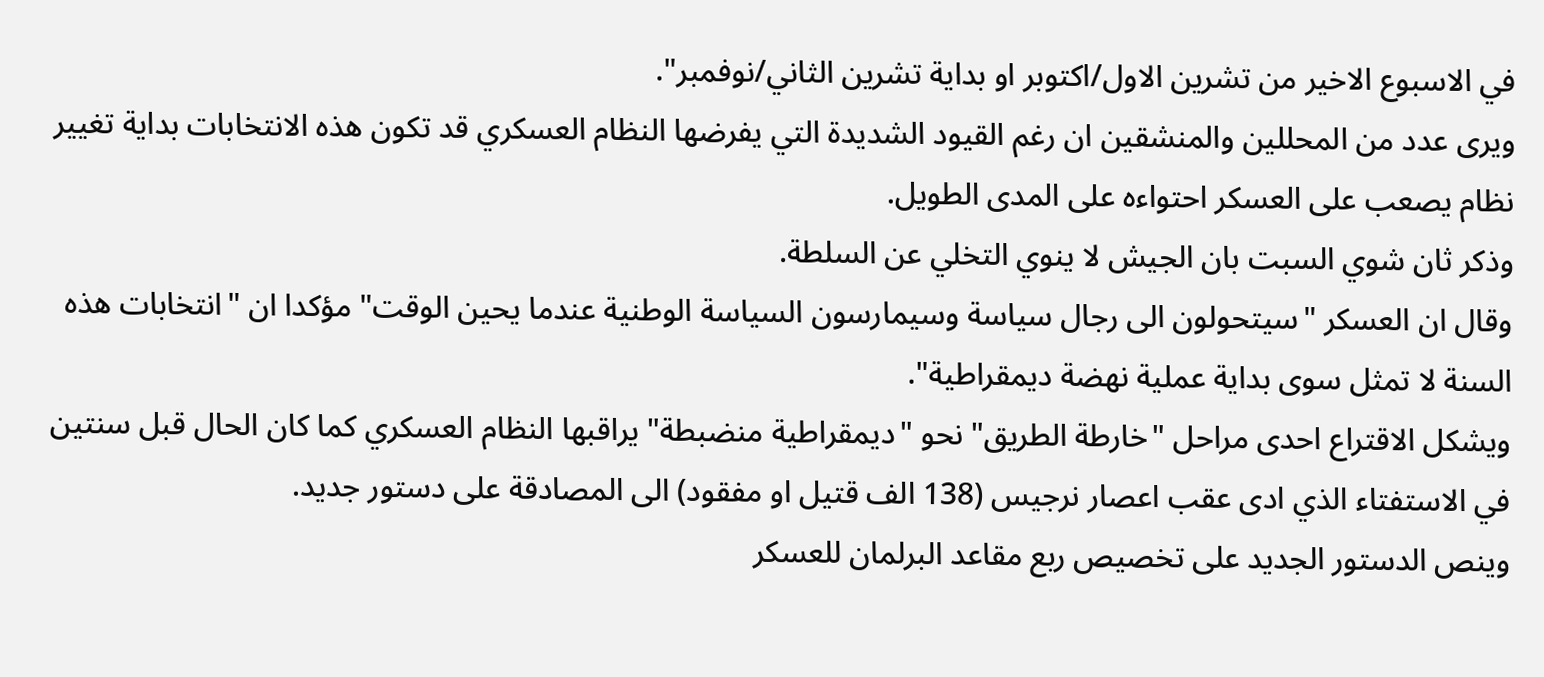في الاسبوع الاخير من تشرين الاول/اكتوبر او بداية تشرين الثاني/نوفمبر".
ويرى عدد من المحللين والمنشقين ان رغم القيود الشديدة التي يفرضها النظام العسكري قد تكون هذه الانتخابات بداية تغيير نظام يصعب على العسكر احتواءه على المدى الطويل.
وذكر ثان شوي السبت بان الجيش لا ينوي التخلي عن السلطة.
وقال ان العسكر "سيتحولون الى رجال سياسة وسيمارسون السياسة الوطنية عندما يحين الوقت" مؤكدا ان "انتخابات هذه السنة لا تمثل سوى بداية عملية نهضة ديمقراطية".
ويشكل الاقتراع احدى مراحل "خارطة الطريق" نحو "ديمقراطية منضبطة" يراقبها النظام العسكري كما كان الحال قبل سنتين في الاستفتاء الذي ادى عقب اعصار نرجيس (138 الف قتيل او مفقود) الى المصادقة على دستور جديد.
وينص الدستور الجديد على تخصيص ربع مقاعد البرلمان للعسكر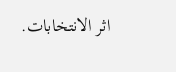اثر الانتخابات.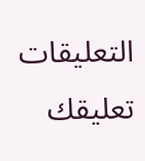التعليقات
تعليقك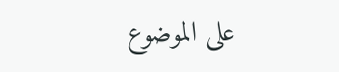على الموضوع